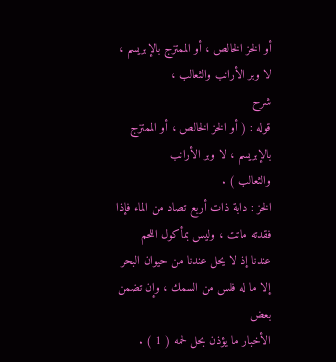أو الخز الخالص ، أو الممتزج بالإبريسم ، لا وبر الأرانب والثعالب ،
شرح
قوله : ( أو الخز الخالص ، أو الممتزج بالإبريسم ، لا وبر الأرانب
والثعالب ) .
الخز : دابة ذات أربع تصاد من الماء فإذا فقدته ماتت ، وليس بمأكول اللحم
عندنا إذ لا يحل عندنا من حيوان البحر إلا ما له فلس من السمك ، وإن تضمن بعض
الأخبار ما يؤذن بحل لحمه ( 1 ) .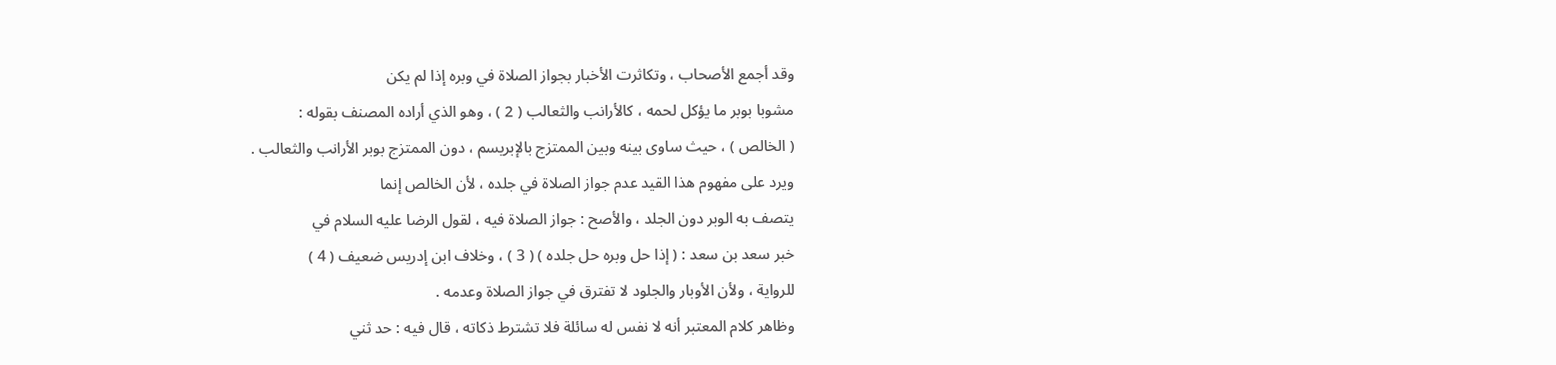وقد أجمع الأصحاب ، وتكاثرت الأخبار بجواز الصلاة في وبره إذا لم يكن
مشوبا بوبر ما يؤكل لحمه ، كالأرانب والثعالب ( 2 ) ، وهو الذي أراده المصنف بقوله :
( الخالص ) ، حيث ساوى بينه وبين الممتزج بالإبريسم ، دون الممتزج بوبر الأرانب والثعالب .
ويرد على مفهوم هذا القيد عدم جواز الصلاة في جلده ، لأن الخالص إنما
يتصف به الوبر دون الجلد ، والأصح : جواز الصلاة فيه ، لقول الرضا عليه السلام في
خبر سعد بن سعد : ( إذا حل وبره حل جلده ) ( 3 ) ، وخلاف ابن إدريس ضعيف ( 4 )
للرواية ، ولأن الأوبار والجلود لا تفترق في جواز الصلاة وعدمه .
وظاهر كلام المعتبر أنه لا نفس له سائلة فلا تشترط ذكاته ، قال فيه : حد ثني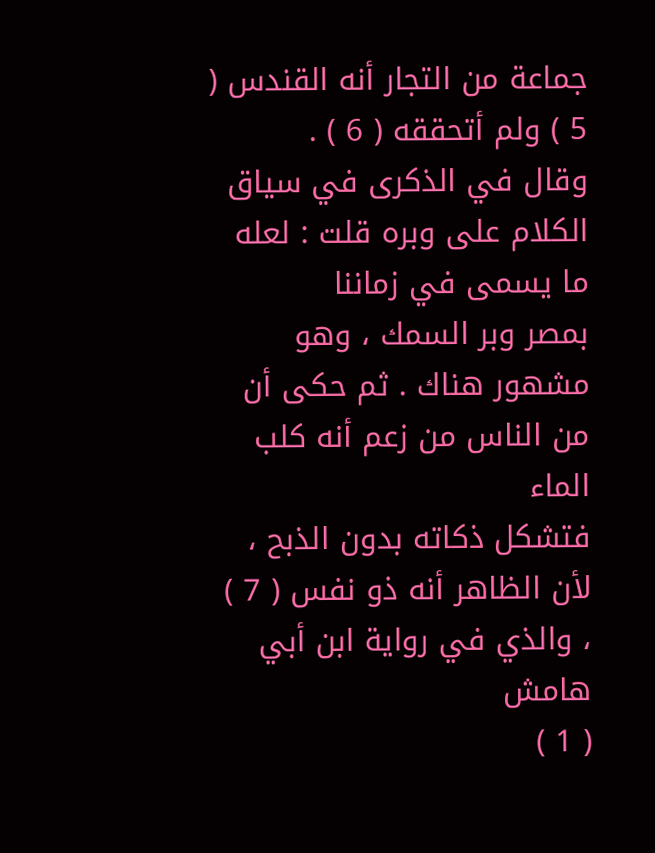جماعة من التجار أنه القندس ( 5 ) ولم أتحققه ( 6 ) .
وقال في الذكرى في سياق الكلام على وبره قلت : لعله ما يسمى في زماننا
بمصر وبر السمك ، وهو مشهور هناك . ثم حكى أن من الناس من زعم أنه كلب الماء
فتشكل ذكاته بدون الذبح ، لأن الظاهر أنه ذو نفس ( 7 ) ، والذي في رواية ابن أبي
هامش
( 1 )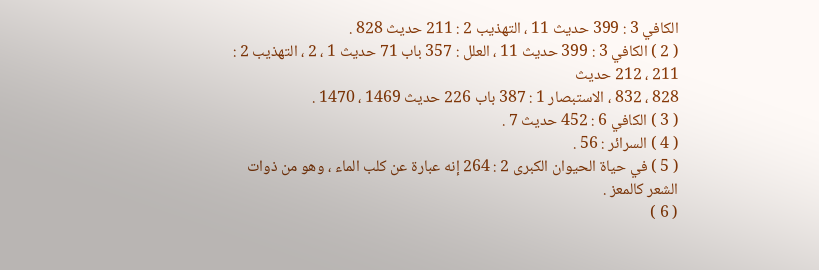الكافي 3 : 399 حديث 11 ، التهذيب 2 : 211 حديث 828 .
( 2 ) الكافي 3 : 399 حديث 11 ، العلل : 357 باب 71 حديث 1 ، 2 ، التهذيب 2 : 211 ، 212 حديث
828 ، 832 ، الاستبصار 1 : 387 باب 226 حديث 1469 ، 1470 .
( 3 ) الكافي 6 : 452 حديث 7 .
( 4 ) السرائر : 56 .
( 5 ) في حياة الحيوان الكبرى 2 : 264 إنه عبارة عن كلب الماء ، وهو من ذوات الشعر كالمعز .
( 6 )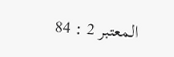المعتبر 2 : 84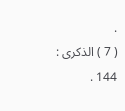.
( 7 ) الذكرى : 144 .